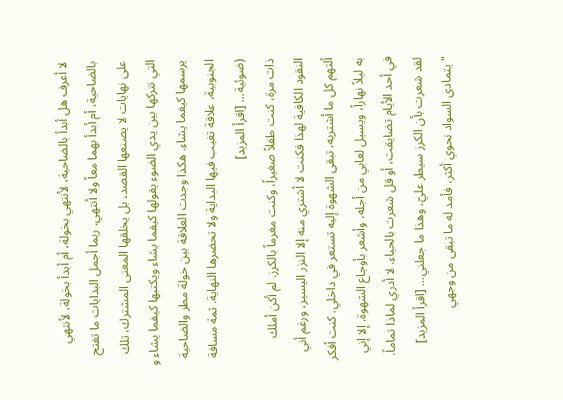لا أعرف هل أبدأ بالضاحية، لأنتهي بخولة، أم أبدأ بخولة، لأنتهي بالضاحية، أم أبدأ بهما معاً ولا أنتهي. ربما أجمل البدايات ما تفتح على نهايات لا يصنعها القصد، بل يخلقها المعنى المشترك، تلك التي نتركها بين يدي الضوء يقولها كيفما يشاء ويكتبها كيفما يشاء و يرسمها كيفما يشاء. هكذا وجدت العلاقة بين خولة مطر والضاحية الجنوبية، علاقة تغيب فيها البداية ولا تحضرها النهاية. ثمة مسافة (ضوئية... [اقرأ المزيد]
ذات مرة، كنت طفلاً صغيراً، وكنت مغرماً بالكرز. لم أكن أملك النقود الكافية لهذا فكنت لا أشتري منه إلا النزر اليسير، ورغم أني ألتهم كل ما أشتريه، تبقى الشهوة إليه تستعر في داخلي. كنت أفكر به ليلاً نهاراً، ويسيل لعابي من أجله، وأشعر بأوجاع الشهوة. إلا إني في أحد الأيام تضايقت، أو قل شعرت بالحياء. لا أدري لماذا تماماً. لقد شعرت بأن الكرز سيطر عليّ، وهذا ما جعلني... [اقرأ المزيد]
"يتمادى السواد نحوي أكثر، فأمد له ما تبقى من وجهي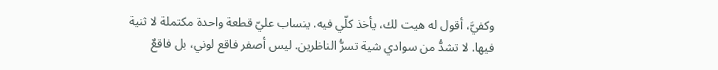وكفيَّ، أقول له هيت لك، يأخذ كلّي فيه. ينساب عليّ قطعة واحدة مكتملة لا ثنية فيها. لا تشدُّ من سوادي شية تسرُّ الناظرين. ليس أصفر فاقع لوني، بل فاقعٌ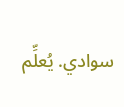سوادي. يُعلِّم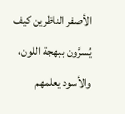الأصفر الناظرين كيف يُسرَّون ببهجة اللون، والأسود يعلمهم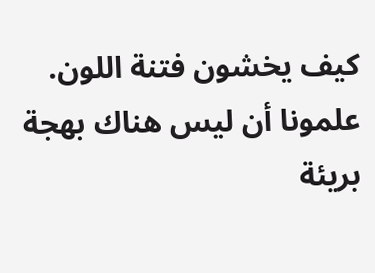كيف يخشون فتنة اللون. علمونا أن ليس هناك بهجة بريئة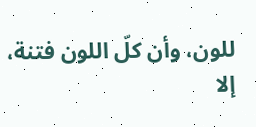للون، وأن كلّ اللون فتنة، إلا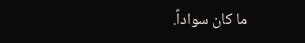ما كان سواداً.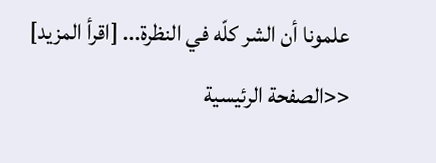علمونا أن الشر كلّه في النظرة... [اقرأ المزيد]
<<الصفحة الرئيسية